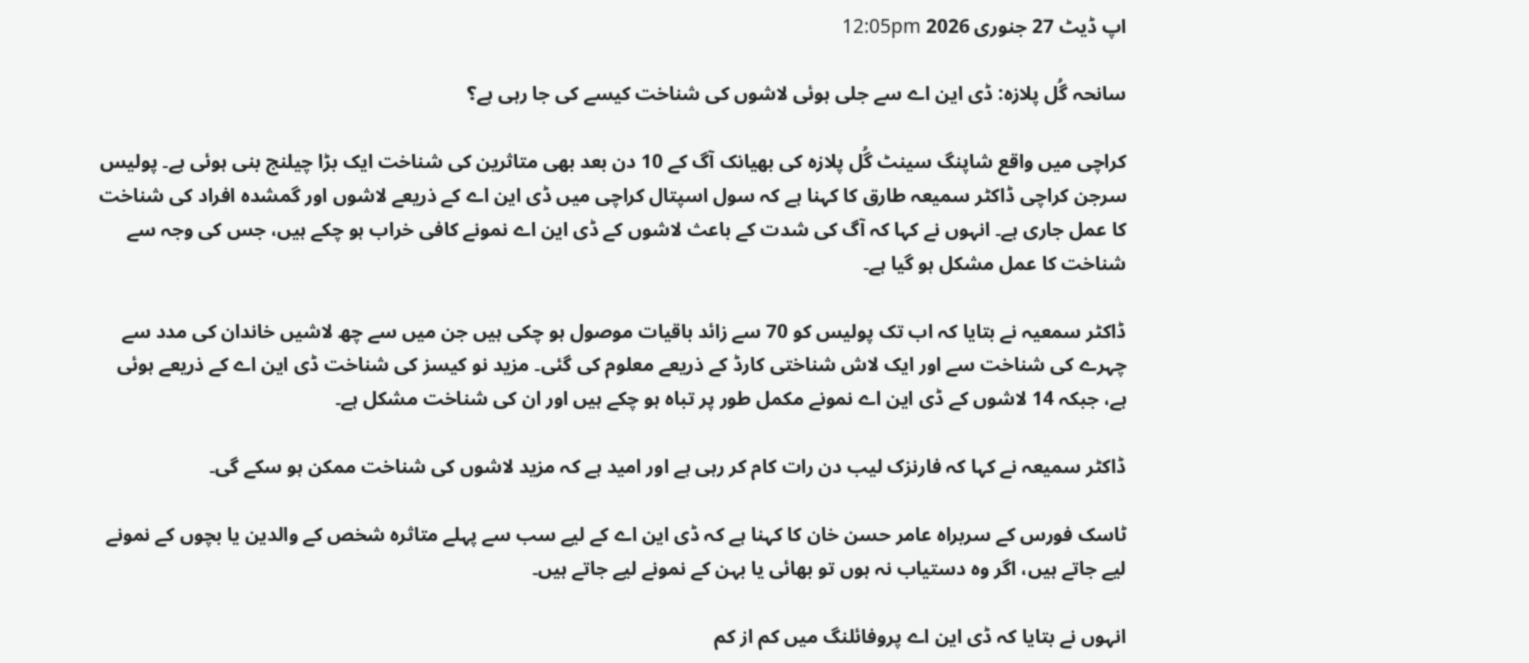اپ ڈیٹ 27 جنوری 2026 12:05pm

سانحہ گُل پلازہ: ڈی این اے سے جلی ہوئی لاشوں کی شناخت کیسے کی جا رہی ہے؟

کراچی میں واقع شاپنگ سینٹ گُل پلازہ کی بھیانک آگ کے 10 دن بعد بھی متاثرین کی شناخت ایک بڑا چیلنج بنی ہوئی ہے۔ پولیس سرجن کراچی ڈاکٹر سمیعہ طارق کا کہنا ہے کہ سول اسپتال کراچی میں ڈی این اے کے ذریعے لاشوں اور گمشدہ افراد کی شناخت کا عمل جاری ہے۔ انہوں نے کہا کہ آگ کی شدت کے باعث لاشوں کے ڈی این اے نمونے کافی خراب ہو چکے ہیں، جس کی وجہ سے شناخت کا عمل مشکل ہو گیا ہے۔

ڈاکٹر سمعیہ نے بتایا کہ اب تک پولیس کو 70 سے زائد باقیات موصول ہو چکی ہیں جن میں سے چھ لاشیں خاندان کی مدد سے چہرے کی شناخت سے اور ایک لاش شناختی کارڈ کے ذریعے معلوم کی گئی۔ مزید نو کیسز کی شناخت ڈی این اے کے ذریعے ہوئی ہے، جبکہ 14 لاشوں کے ڈی این اے نمونے مکمل طور پر تباہ ہو چکے ہیں اور ان کی شناخت مشکل ہے۔

ڈاکٹر سمیعہ نے کہا کہ فارنزک لیب دن رات کام کر رہی ہے اور امید ہے کہ مزید لاشوں کی شناخت ممکن ہو سکے گی۔

ٹاسک فورس کے سربراہ عامر حسن خان کا کہنا ہے کہ ڈی این اے کے لیے سب سے پہلے متاثرہ شخص کے والدین یا بچوں کے نمونے لیے جاتے ہیں، اگر وہ دستیاب نہ ہوں تو بھائی یا بہن کے نمونے لیے جاتے ہیں۔

انہوں نے بتایا کہ ڈی این اے پروفائلنگ میں کم از کم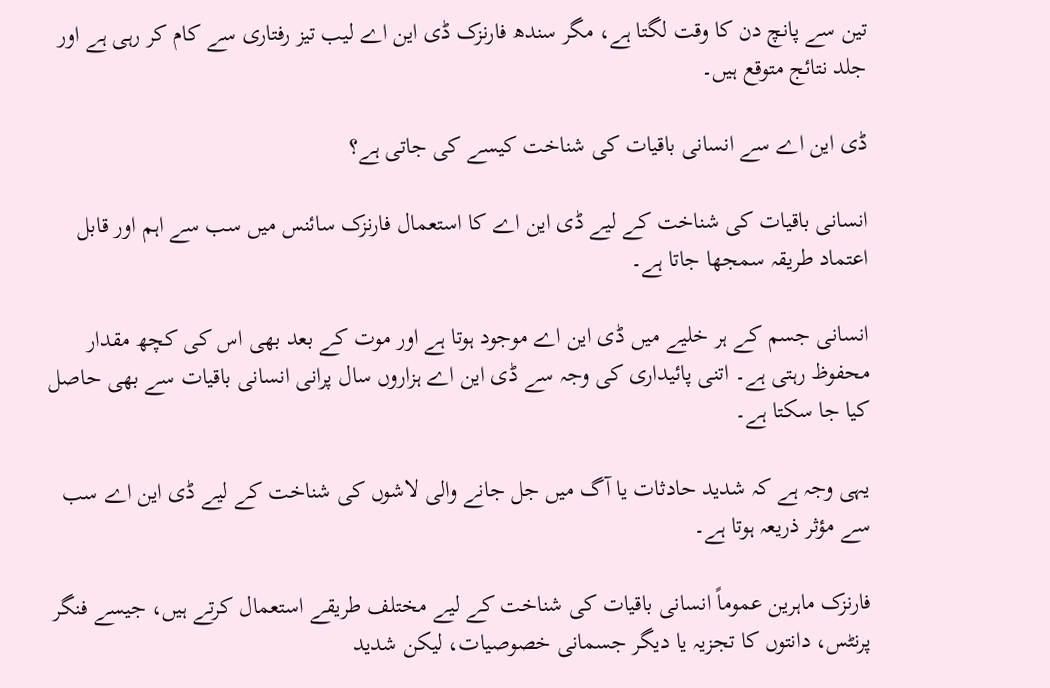تین سے پانچ دن کا وقت لگتا ہے، مگر سندھ فارنزک ڈی این اے لیب تیز رفتاری سے کام کر رہی ہے اور جلد نتائج متوقع ہیں۔

ڈی این اے سے انسانی باقیات کی شناخت کیسے کی جاتی ہے؟

انسانی باقیات کی شناخت کے لیے ڈی این اے کا استعمال فارنزک سائنس میں سب سے اہم اور قابل اعتماد طریقہ سمجھا جاتا ہے۔

انسانی جسم کے ہر خلیے میں ڈی این اے موجود ہوتا ہے اور موت کے بعد بھی اس کی کچھ مقدار محفوظ رہتی ہے۔ اتنی پائیداری کی وجہ سے ڈی این اے ہزاروں سال پرانی انسانی باقیات سے بھی حاصل کیا جا سکتا ہے۔

یہی وجہ ہے کہ شدید حادثات یا آگ میں جل جانے والی لاشوں کی شناخت کے لیے ڈی این اے سب سے مؤثر ذریعہ ہوتا ہے۔

فارنزک ماہرین عموماً انسانی باقیات کی شناخت کے لیے مختلف طریقے استعمال کرتے ہیں، جیسے فنگر پرنٹس، دانتوں کا تجزیہ یا دیگر جسمانی خصوصیات، لیکن شدید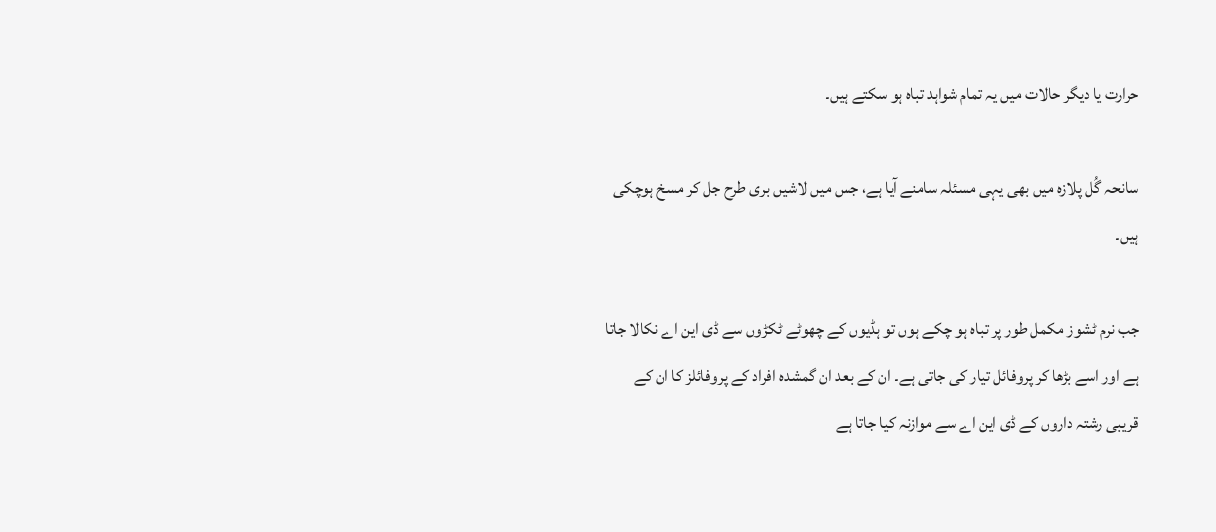حرارت یا دیگر حالات میں یہ تمام شواہد تباہ ہو سکتے ہیں۔

سانحہ گُل پلازہ میں بھی یہی مسئلہ سامنے آیا ہے، جس میں لاشیں بری طرح جل کر مسخ ہوچکی ہیں۔

جب نرم ٹشوز مکمل طور پر تباہ ہو چکے ہوں تو ہڈیوں کے چھوٹے ٹکڑوں سے ڈی این اے نکالا جاتا ہے اور اسے بڑھا کر پروفائل تیار کی جاتی ہے۔ ان کے بعد ان گمشدہ افراد کے پروفائلز کا ان کے قریبی رشتہ داروں کے ڈی این اے سے موازنہ کیا جاتا ہے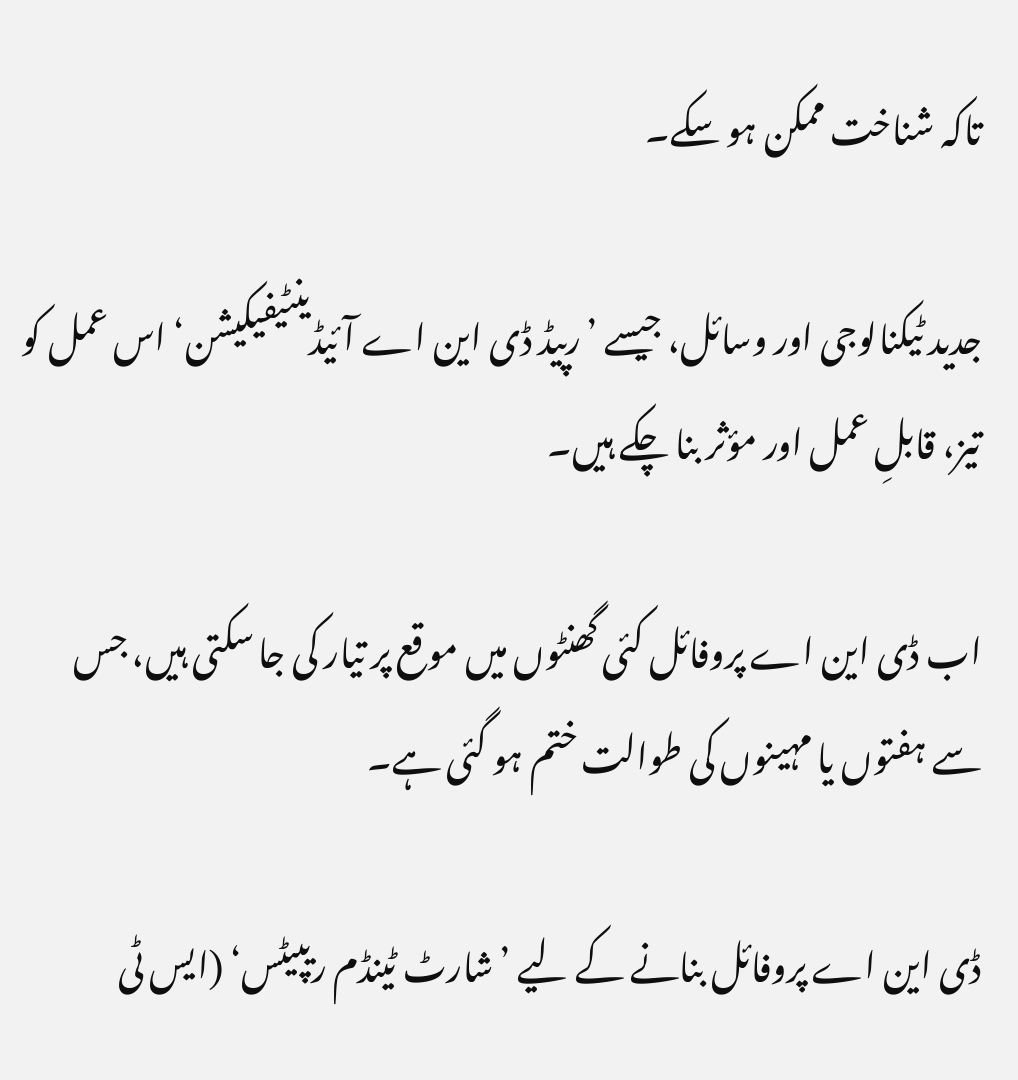تاکہ شناخت ممکن ہو سکے۔

جدید ٹیکنالوجی اور وسائل، جیسے ’رپیڈ ڈی این اے آئیڈینٹیفیکیشن‘ اس عمل کو تیز، قابلِ عمل اور مؤثر بنا چکے ہیں۔

اب ڈی این اے پروفائل کئی گھنٹوں میں موقع پر تیار کی جا سکتی ہیں، جس سے ہفتوں یا مہینوں کی طوالت ختم ہو گئی ہے۔

ڈی این اے پروفائل بنانے کے لیے ’شارٹ ٹینڈم ریپیٹس‘ (ایس ٹی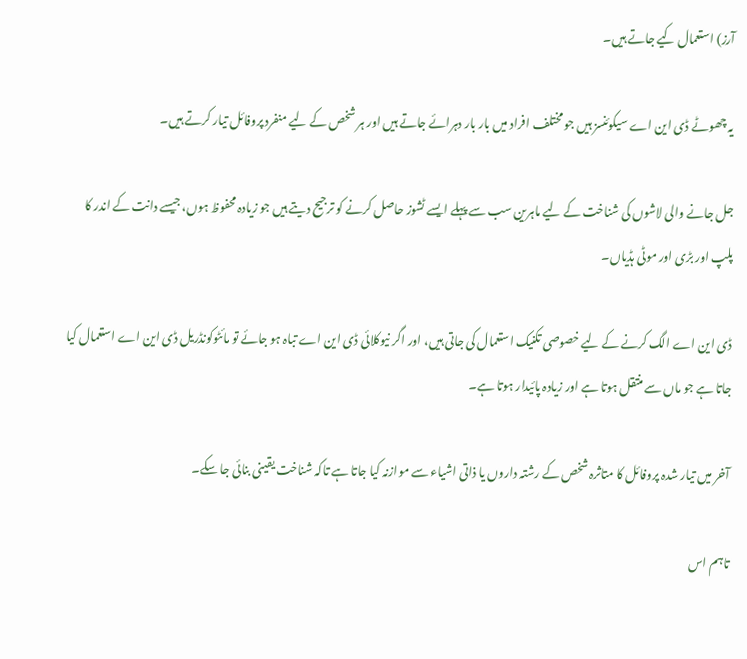آرز) استعمال کیے جاتے ہیں۔

یہ چھوٹے ڈی این اے سیکوئنسز ہیں جو مختلف افراد میں بار بار دہرائے جاتے ہیں اور ہر شخص کے لیے منفرد پروفائل تیار کرتے ہیں۔

جل جانے والی لاشوں کی شناخت کے لیے ماہرین سب سے پہلے ایسے ٹشوز حاصل کرنے کو ترجیح دیتے ہیں جو زیادہ محفوظ ہوں، جیسے دانت کے اندر کا پلپ اور بڑی اور موٹی ہڈیاں۔

ڈی این اے الگ کرنے کے لیے خصوصی تکنیک استعمال کی جاتی ہیں، اور اگر نیوکلائی ڈی این اے تباہ ہو جائے تو مائٹوکونڈریل ڈی این اے استعمال کیا جاتا ہے جو ماں سے منتقل ہوتا ہے اور زیادہ پائیدار ہوتا ہے۔

آخر میں تیار شدہ پروفائل کا متاثرہ شخص کے رشتہ داروں یا ذاتی اشیاء سے موازنہ کیا جاتا ہے تاکہ شناخت یقینی بنائی جا سکے۔

تاہم اس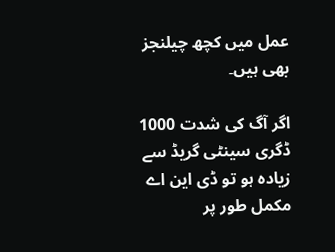عمل میں کچھ چیلنجز بھی ہیں۔

اگر آگ کی شدت 1000 ڈگری سینٹی گریڈ سے زیادہ ہو تو ڈی این اے مکمل طور پر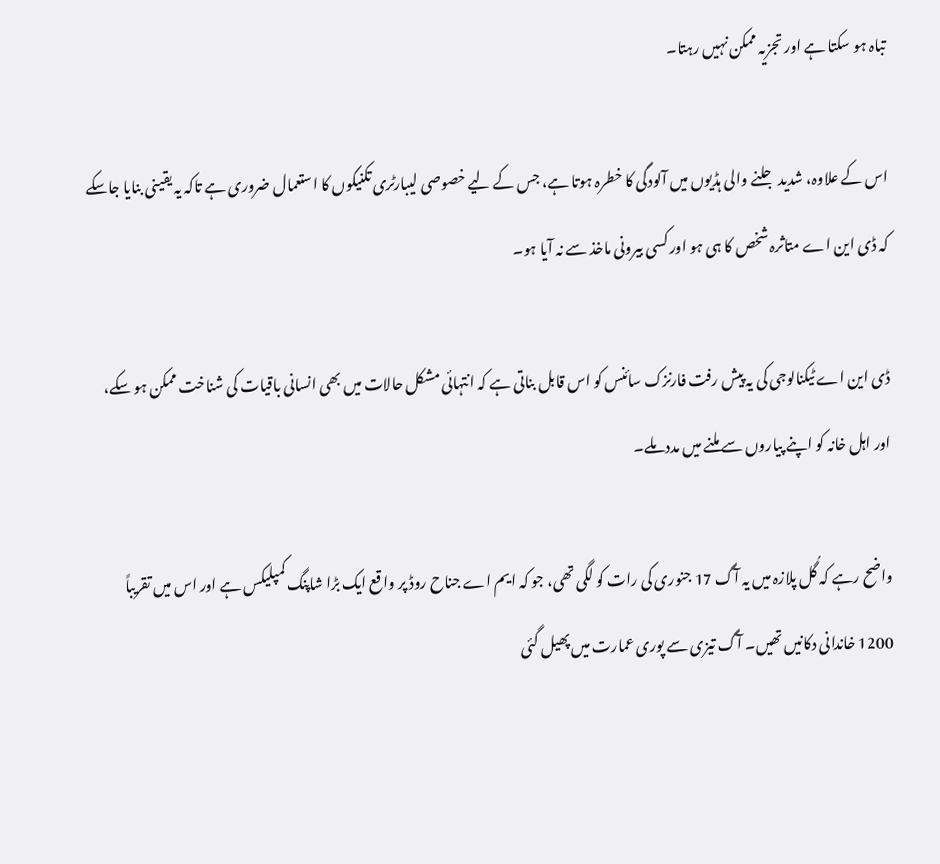تباہ ہو سکتا ہے اور تجزیہ ممکن نہیں رہتا۔

اس کے علاوہ، شدید جلنے والی ہڈیوں میں آلودگی کا خطرہ ہوتا ہے، جس کے لیے خصوصی لیبارٹری تکنیکوں کا استعمال ضروری ہے تاکہ یہ یقینی بنایا جاسکے کہ ڈی این اے متاثرہ شخص کا ہی ہو اور کسی بیرونی ماخذ سے نہ آیا ہو۔

ڈی این اے ٹیکنالوجی کی یہ پیش رفت فارنزک سائنس کو اس قابل بناتی ہے کہ انتہائی مشکل حالات میں بھی انسانی باقیات کی شناخت ممکن ہو سکے، اور اہل خانہ کو اپنے پیاروں سے ملنے میں مدد ملے۔

واضح رہے کہ گُل پلازہ میں یہ آگ 17 جنوری کی رات کو لگی تھی، جو کہ ایم اے جناح روڈ پر واقع ایک بڑا شاپنگ کمپلیکس ہے اور اس میں تقریباً 1200 خاندانی دکانیں تھیں۔ آگ تیزی سے پوری عمارت میں پھیل گئی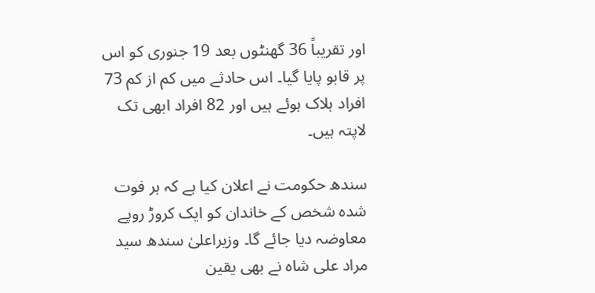اور تقریباً 36 گھنٹوں بعد 19 جنوری کو اس پر قابو پایا گیا۔ اس حادثے میں کم از کم 73 افراد ہلاک ہوئے ہیں اور 82 افراد ابھی تک لاپتہ ہیں۔

سندھ حکومت نے اعلان کیا ہے کہ ہر فوت شدہ شخص کے خاندان کو ایک کروڑ روپے معاوضہ دیا جائے گا۔ وزیراعلیٰ سندھ سید مراد علی شاہ نے بھی یقین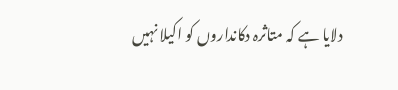دلایا ہے کہ متاثرہ دکانداروں کو اکیلا نہیں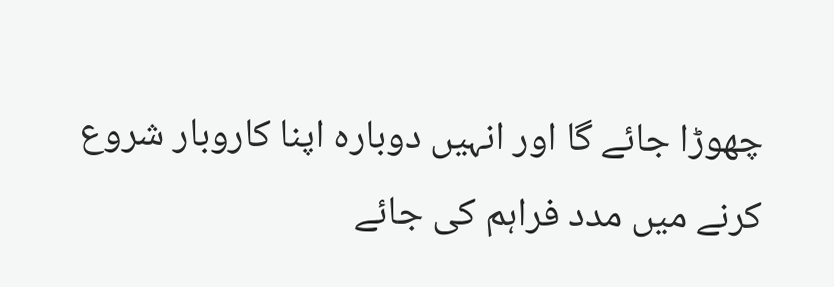چھوڑا جائے گا اور انہیں دوبارہ اپنا کاروبار شروع کرنے میں مدد فراہم کی جائے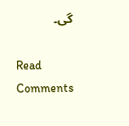گی۔

Read Comments